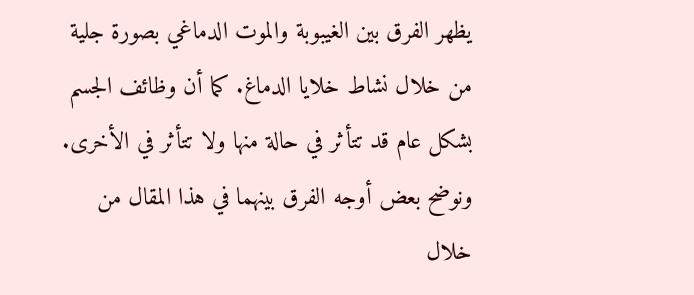يظهر الفرق بين الغيبوبة والموت الدماغي بصورة جلية من خلال نشاط خلايا الدماغ. كما أن وظائف الجسم بشكل عام قد تتأثر في حالة منها ولا تتأثر في الأخرى. ونوضح بعض أوجه الفرق بينهما في هذا المقال من خلال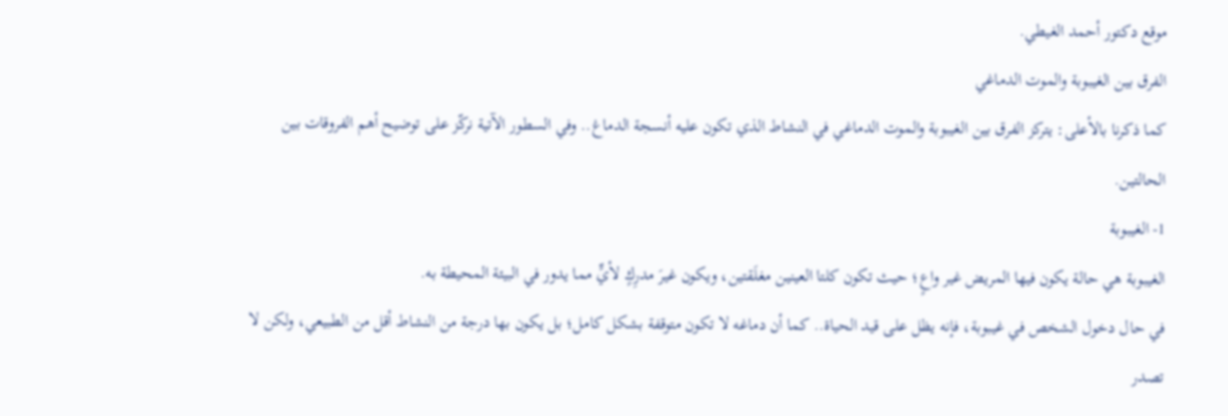موقع دكتور أحمد الغيطي.
الفرق بين الغيبوبة والموت الدماغي
كما ذكرنا بالأعلى: يتركز الفرق بين الغيبوبة والموت الدماغي في النشاط الذي تكون عليه أنسجة الدماغ.. وفي السطور الآتية نركّز على توضيح أهم الفروقات بين الحالتين.
1- الغيبوبة
الغيبوبة هي حالة يكون فيها المريض غير واعٍ؛ حيث تكون كلتا العينين مغلَقتين، ويكون غيرَ مدرِكٍ لأيٍّ مما يدور في البيئة المحيطة به.
في حال دخول الشخص في غيبوبة، فإنه يظل على قيد الحياة.. كما أن دماغه لا تكون متوقفة بشكل كامل؛ بل يكون بها درجة من النشاط أقل من الطبيعي، ولكن لا تصدر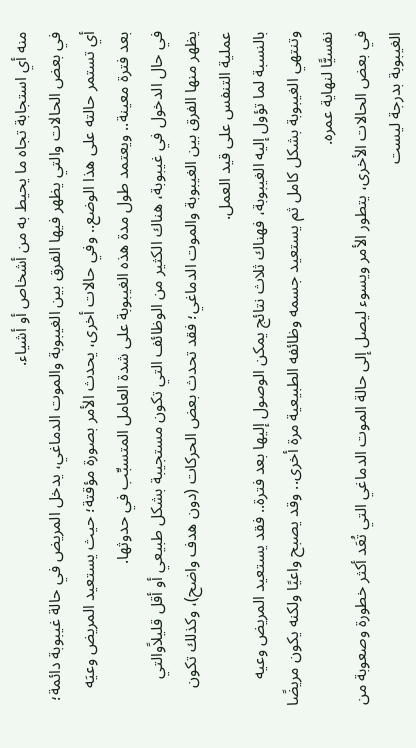منه أي استجابة تجاه ما يحيط به من أشخاص أو أشياء.
في بعض الحالات والتي يظهر فيها الفرق بين الغيبوبة والموت الدماغي، يدخل المريض في حالة غيبوبة دائمة؛ أي تستمر حالته على هذا الوضع.. وفي حالات أخرى، يحدث الأمر بصورة مؤقتة؛ حيث يستعيد المريض وعيَه بعد فترة معينة.. ويعتمد طول مدة هذه الغيبوبة على شدة العامل المتسبِّب في حدوثها.
في حال الدخول في غيبوبة، هناك الكثير من الوظائف التي تكون مستجيبة بشكل طبيعي أو أقل قليلاًوالتي يظهر منها الفرق بين الغيبوبة والموت الدماغي؛ فقد تحدث بعض الحركات (دون هدف واضح)، وكذلك تكون عملية التنفس على قيد العمل.
بالنسبة لما تؤول إليه الغيبوبة، فهناك ثلاث نتائج يمكن الوصول إليها بعد فترة.. فقد يستعيد المريض وعيه وتنتهي الغيبوبة بشكل كامل ثم يستعيد جسمه وظائفه الطبيعية مرة أخرى.. وقد يصبح واعيًا ولكنه يكون مريضًا نفسيًّا لنهاية عمره.
في بعض الحالات الأخرى، يتطور الأمر ويسوء ليصل إلى حالة الموت الدماغي التي تُعَد أكثر خطورة وصعوبة من الغيبوبة بدرجة ليست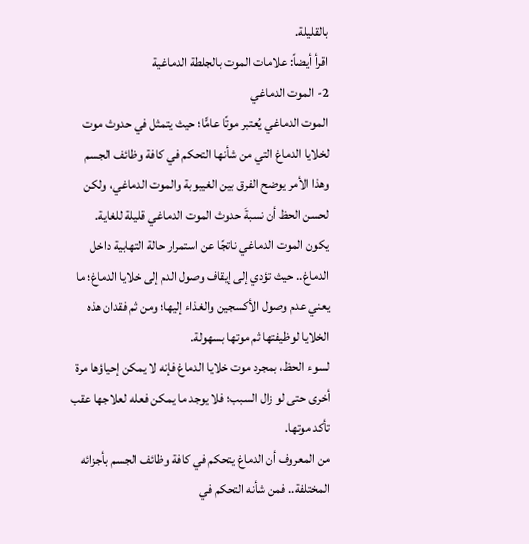بالقليلة.
اقرأ أيضاً: علامات الموت بالجلطة الدماغية
2- الموت الدماغي
الموت الدماغي يُعتبر موتًا عامًّا؛ حيث يتمثل في حدوث موت لخلايا الدماغ التي من شأنها التحكم في كافة وظائف الجسم وهذا الأمر يوضح الفرق بين الغيبوبة والموت الدماغي، ولكن لحسن الحظ أن نسبةَ حدوث الموت الدماغي قليلة للغاية.
يكون الموت الدماغي ناتجًا عن استمرار حالة التهابية داخل الدماغ.. حيث تؤدي إلى إيقاف وصول الدم إلى خلايا الدماغ؛ ما يعني عدم وصول الأكسجين والغذاء إليها؛ ومن ثم فقدان هذه الخلايا لوظيفتها ثم موتها بسهولة.
لسوء الحظ، بمجرد موت خلايا الدماغ فإنه لا يمكن إحياؤها مرة أخرى حتى لو زال السبب؛ فلا يوجد ما يمكن فعله لعلاجها عقب تأكد موتها.
من المعروف أن الدماغ يتحكم في كافة وظائف الجسم بأجزائه المختلفة.. فمن شأنه التحكم في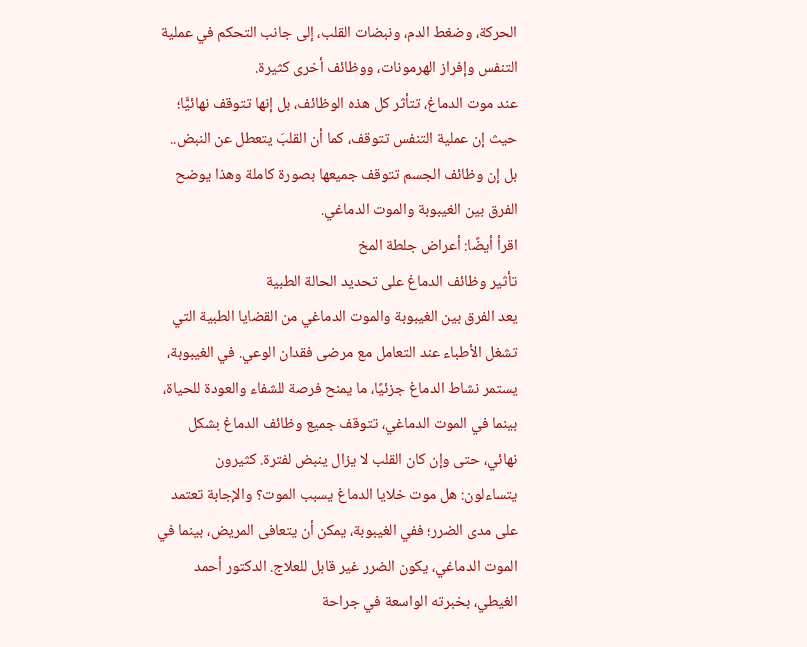الحركة، وضغط الدم، ونبضات القلب، إلى جانب التحكم في عملية التنفس وإفراز الهرمونات، ووظائف أخرى كثيرة.
عند موت الدماغ، تتأثر كل هذه الوظائف، بل إنها تتوقف نهائيًّا؛ حيث إن عملية التنفس تتوقف، كما أن القلبَ يتعطل عن النبض.. بل إن وظائف الجسم تتوقف جميعها بصورة كاملة وهذا يوضح الفرق بين الغيبوبة والموت الدماغي.
اقرأ أيضًا: أعراض جلطة المخ
تأثير وظائف الدماغ على تحديد الحالة الطبية
يعد الفرق بين الغيبوبة والموت الدماغي من القضايا الطبية التي تشغل الأطباء عند التعامل مع مرضى فقدان الوعي. في الغيبوبة، يستمر نشاط الدماغ جزئيًا، ما يمنح فرصة للشفاء والعودة للحياة، بينما في الموت الدماغي، تتوقف جميع وظائف الدماغ بشكل نهائي، حتى وإن كان القلب لا يزال ينبض لفترة. كثيرون يتساءلون: هل موت خلايا الدماغ يسبب الموت؟ والإجابة تعتمد على مدى الضرر؛ ففي الغيبوبة، يمكن أن يتعافى المريض، بينما في الموت الدماغي، يكون الضرر غير قابل للعلاج. الدكتور أحمد الغيطي، بخبرته الواسعة في جراحة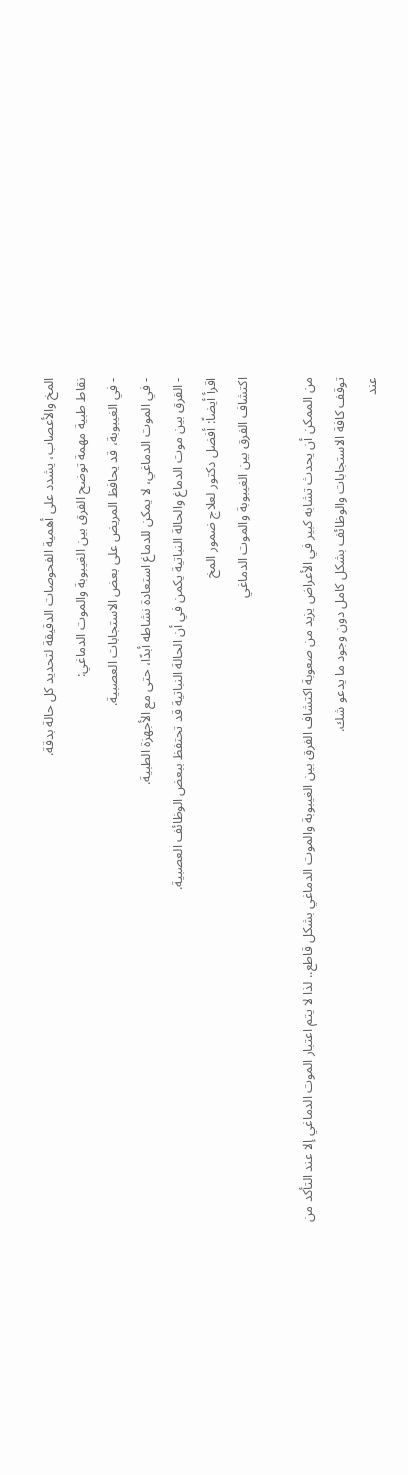المخ والأعصاب، يشدد على أهمية الفحوصات الدقيقة لتحديد كل حالة بدقة.
نقاط طبية مهمة توضح الفرق بين الغيبوبة والموت الدماغي:
- في الغيبوبة، قد يحافظ المريض على بعض الاستجابات العصبية.
- في الموت الدماغي، لا يمكن للدماغ استعادة نشاطه أبدًا، حتى مع الأجهزة الطبية.
- الفرق بين موت الدماغ والحالة النباتية يكمن في أن الحالة النباتية قد تحتفظ ببعض الوظائف العصبية.
اقرأ أيضاً: أفضل دكتور لعلاج ضمور المخ
اكتشاف الفرق بين الغيبوبة والموت الدماغي

من الممكن أن يحدث تشابه كبير في الأعراض يزيد من صعوبة اكتشاف الفرق بين الغيبوبة والموت الدماغي بشكل قاطع.. لذا لا يتم اعتبار الموت الدماغي إلا عند التأكد من توقف كافة الاستجابات والوظائف بشكل كامل دون وجود ما يدعو شك.
عند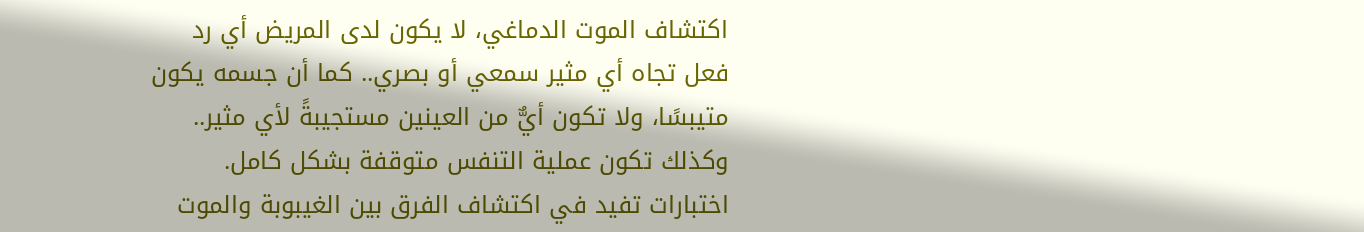اكتشاف الموت الدماغي، لا يكون لدى المريض أي رد فعل تجاه أي مثير سمعي أو بصري.. كما أن جسمه يكون متيبسًا، ولا تكون أيٌّ من العينين مستجيبةً لأي مثير.. وكذلك تكون عملية التنفس متوقفة بشكل كامل.
اختبارات تفيد في اكتشاف الفرق بين الغيبوبة والموت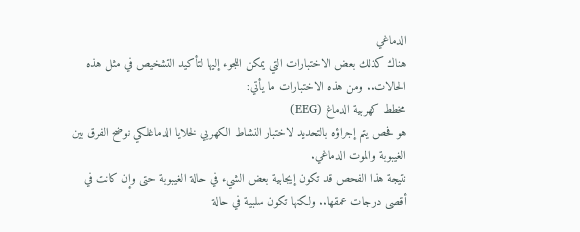الدماغي
هناك كذلك بعض الاختبارات التي يمكن اللجوء إليها لتأكيد التشخيص في مثل هذه الحالات.. ومن هذه الاختبارات ما يأتي:
مخطط كهربية الدماغ (EEG)
هو فحص يتم إجراؤه بالتحديد لاختبار النشاط الكهربي لخلايا الدماغلكي نوضح الفرق بين الغيبوبة والموت الدماغي.
نتيجة هذا الفحص قد تكون إيجابية بعض الشيء في حالة الغيبوبة حتى وإن كانت في أقصى درجات عمقها.. ولكنها تكون سلبية في حالة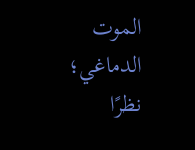الموت الدماغي؛ نظرًا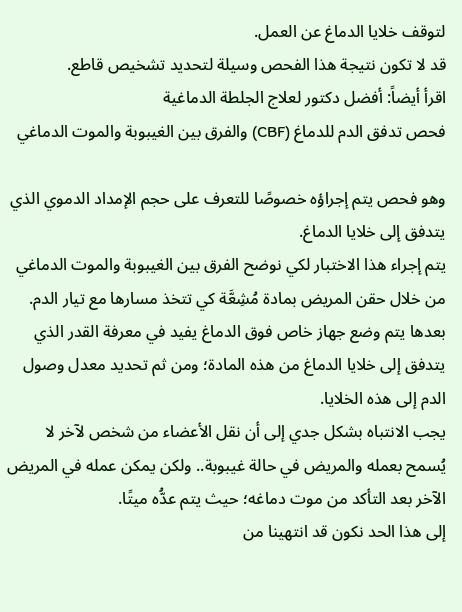لتوقف خلايا الدماغ عن العمل.
قد لا تكون نتيجة هذا الفحص وسيلة لتحديد تشخيص قاطع.
اقرأ أيضاً: أفضل دكتور لعلاج الجلطة الدماغية
فحص تدفق الدم للدماغ (CBF) والفرق بين الغيبوبة والموت الدماغي

وهو فحص يتم إجراؤه خصوصًا للتعرف على حجم الإمداد الدموي الذي يتدفق إلى خلايا الدماغ.
يتم إجراء هذا الاختبار لكي نوضح الفرق بين الغيبوبة والموت الدماغي من خلال حقن المريض بمادة مُشِعَّة كي تتخذ مسارها مع تيار الدم.
بعدها يتم وضع جهاز خاص فوق الدماغ يفيد في معرفة القدر الذي يتدفق إلى خلايا الدماغ من هذه المادة؛ ومن ثم تحديد معدل وصول الدم إلى هذه الخلايا.
يجب الانتباه بشكل جدي إلى أن نقل الأعضاء من شخص لآخر لا يُسمح بعمله والمريض في حالة غيبوبة.. ولكن يمكن عمله في المريض الآخر بعد التأكد من موت دماغه؛ حيث يتم عدُّه ميتًا.
إلى هذا الحد نكون قد انتهينا من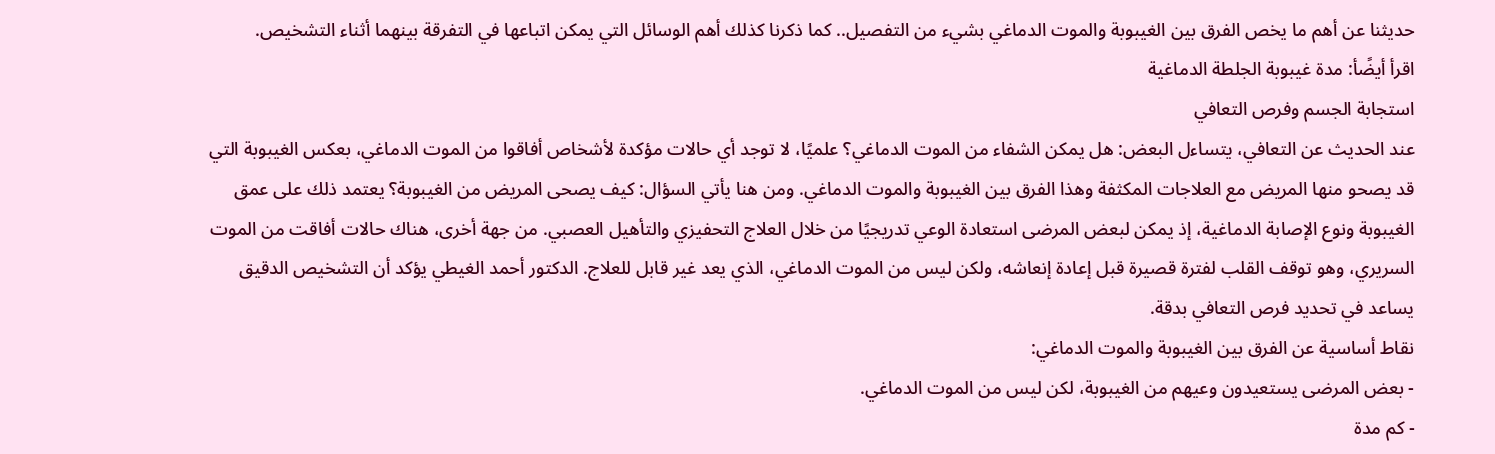حديثنا عن أهم ما يخص الفرق بين الغيبوبة والموت الدماغي بشيء من التفصيل.. كما ذكرنا كذلك أهم الوسائل التي يمكن اتباعها في التفرقة بينهما أثناء التشخيص.
اقرأ أيضًأ: مدة غيبوبة الجلطة الدماغية
استجابة الجسم وفرص التعافي
عند الحديث عن التعافي، يتساءل البعض: هل يمكن الشفاء من الموت الدماغي؟ علميًا، لا توجد أي حالات مؤكدة لأشخاص أفاقوا من الموت الدماغي، بعكس الغيبوبة التي قد يصحو منها المريض مع العلاجات المكثفة وهذا الفرق بين الغيبوبة والموت الدماغي. ومن هنا يأتي السؤال: كيف يصحى المريض من الغيبوبة؟ يعتمد ذلك على عمق الغيبوبة ونوع الإصابة الدماغية، إذ يمكن لبعض المرضى استعادة الوعي تدريجيًا من خلال العلاج التحفيزي والتأهيل العصبي. من جهة أخرى، هناك حالات أفاقت من الموت السريري، وهو توقف القلب لفترة قصيرة قبل إعادة إنعاشه، ولكن ليس من الموت الدماغي، الذي يعد غير قابل للعلاج. الدكتور أحمد الغيطي يؤكد أن التشخيص الدقيق يساعد في تحديد فرص التعافي بدقة.
نقاط أساسية عن الفرق بين الغيبوبة والموت الدماغي:
- بعض المرضى يستعيدون وعيهم من الغيبوبة، لكن ليس من الموت الدماغي.
- كم مدة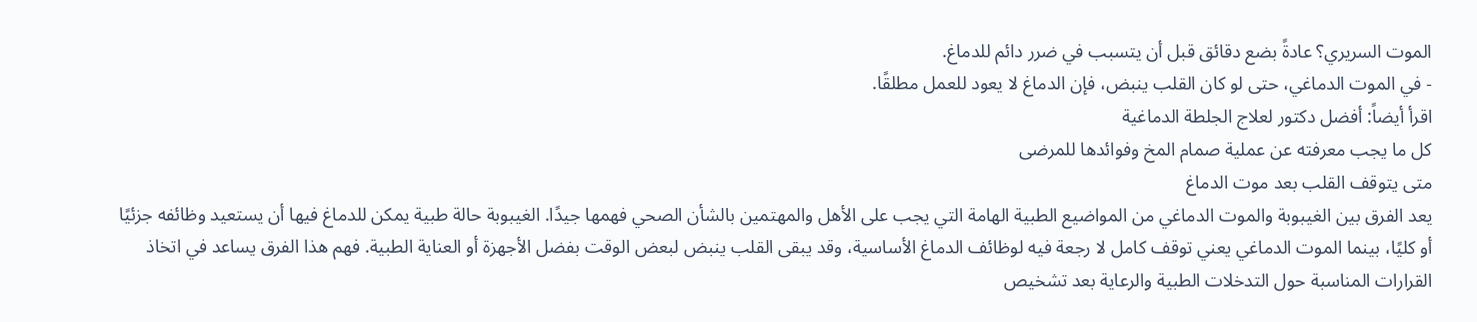الموت السريري؟ عادةً بضع دقائق قبل أن يتسبب في ضرر دائم للدماغ.
- في الموت الدماغي، حتى لو كان القلب ينبض، فإن الدماغ لا يعود للعمل مطلقًا.
اقرأ أيضاً: أفضل دكتور لعلاج الجلطة الدماغية
كل ما يجب معرفته عن عملية صمام المخ وفوائدها للمرضى
متى يتوقف القلب بعد موت الدماغ
يعد الفرق بين الغيبوبة والموت الدماغي من المواضيع الطبية الهامة التي يجب على الأهل والمهتمين بالشأن الصحي فهمها جيدًا. الغيبوبة حالة طبية يمكن للدماغ فيها أن يستعيد وظائفه جزئيًا أو كليًا، بينما الموت الدماغي يعني توقف كامل لا رجعة فيه لوظائف الدماغ الأساسية، وقد يبقى القلب ينبض لبعض الوقت بفضل الأجهزة أو العناية الطبية. فهم هذا الفرق يساعد في اتخاذ القرارات المناسبة حول التدخلات الطبية والرعاية بعد تشخيص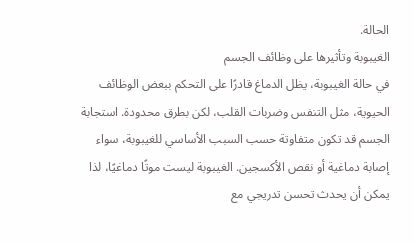الحالة.
الغيبوبة وتأثيرها على وظائف الجسم
في حالة الغيبوبة، يظل الدماغ قادرًا على التحكم ببعض الوظائف الحيوية، مثل التنفس وضربات القلب، لكن بطرق محدودة. استجابة الجسم قد تكون متفاوتة حسب السبب الأساسي للغيبوبة، سواء إصابة دماغية أو نقص الأكسجين. الغيبوبة ليست موتًا دماغيًا، لذا يمكن أن يحدث تحسن تدريجي مع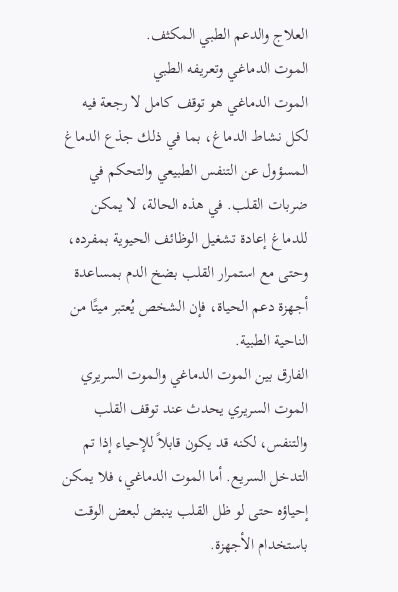العلاج والدعم الطبي المكثف.
الموت الدماغي وتعريفه الطبي
الموت الدماغي هو توقف كامل لا رجعة فيه لكل نشاط الدماغ، بما في ذلك جذع الدماغ المسؤول عن التنفس الطبيعي والتحكم في ضربات القلب. في هذه الحالة، لا يمكن للدماغ إعادة تشغيل الوظائف الحيوية بمفرده، وحتى مع استمرار القلب بضخ الدم بمساعدة أجهزة دعم الحياة، فإن الشخص يُعتبر ميتًا من الناحية الطبية.
الفارق بين الموت الدماغي والموت السريري
الموت السريري يحدث عند توقف القلب والتنفس، لكنه قد يكون قابلاً للإحياء إذا تم التدخل السريع. أما الموت الدماغي، فلا يمكن إحياؤه حتى لو ظل القلب ينبض لبعض الوقت باستخدام الأجهزة.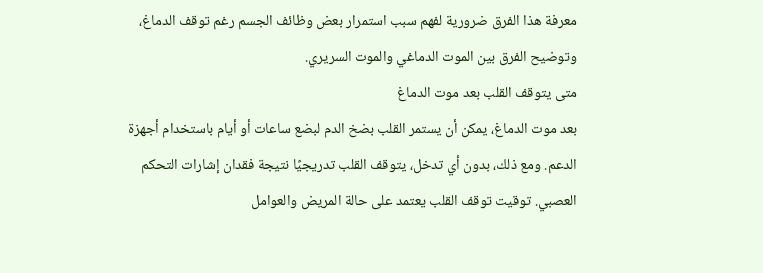معرفة هذا الفرق ضرورية لفهم سبب استمرار بعض وظائف الجسم رغم توقف الدماغ، وتوضيح الفرق بين الموت الدماغي والموت السريري.
متى يتوقف القلب بعد موت الدماغ
بعد موت الدماغ، يمكن أن يستمر القلب بضخ الدم لبضع ساعات أو أيام باستخدام أجهزة الدعم. ومع ذلك، بدون أي تدخل، يتوقف القلب تدريجيًا نتيجة فقدان إشارات التحكم العصبي. توقيت توقف القلب يعتمد على حالة المريض والعوامل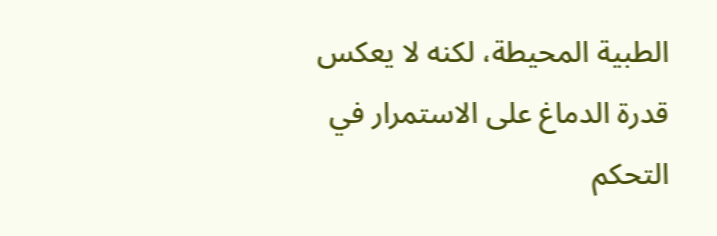الطبية المحيطة، لكنه لا يعكس قدرة الدماغ على الاستمرار في التحكم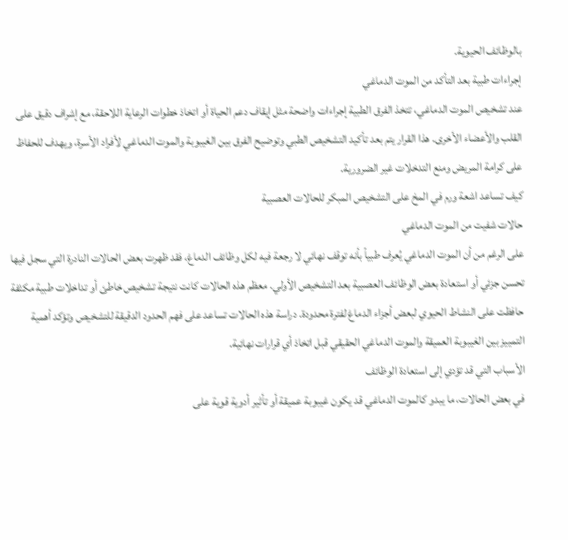بالوظائف الحيوية.
إجراءات طبية بعد التأكد من الموت الدماغي
عند تشخيص الموت الدماغي، تتخذ الفرق الطبية إجراءات واضحة مثل إيقاف دعم الحياة أو اتخاذ خطوات الرعاية اللاحقة، مع إشراف دقيق على القلب والأعضاء الأخرى. هذا القرار يتم بعد تأكيد التشخيص الطبي وتوضيح الفرق بين الغيبوبة والموت الدماغي لأفراد الأسرة، ويهدف للحفاظ على كرامة المريض ومنع التدخلات غير الضرورية.
كيف تساعد اشعة ورم في المخ على التشخيص المبكر للحالات العصبية
حالات شفيت من الموت الدماغي
على الرغم من أن الموت الدماغي يُعرف طبياً بأنه توقف نهائي لا رجعة فيه لكل وظائف الدماغ، فقد ظهرت بعض الحالات النادرة التي سجل فيها تحسن جزئي أو استعادة بعض الوظائف العصبية بعد التشخيص الأولي. معظم هذه الحالات كانت نتيجة تشخيص خاطئ أو تداخلات طبية مكثفة حافظت على النشاط الحيوي لبعض أجزاء الدماغ لفترة محدودة. دراسة هذه الحالات تساعد على فهم الحدود الدقيقة للتشخيص وتؤكد أهمية التمييز بين الغيبوبة العميقة والموت الدماغي الحقيقي قبل اتخاذ أي قرارات نهائية.
الأسباب التي قد تؤدي إلى استعادة الوظائف
في بعض الحالات، ما يبدو كالموت الدماغي قد يكون غيبوبة عميقة أو تأثير أدوية قوية على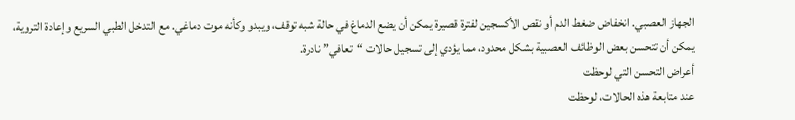الجهاز العصبي. انخفاض ضغط الدم أو نقص الأكسجين لفترة قصيرة يمكن أن يضع الدماغ في حالة شبه توقف، ويبدو وكأنه موت دماغي. مع التدخل الطبي السريع وإعادة التروية، يمكن أن تتحسن بعض الوظائف العصبية بشكل محدود، مما يؤدي إلى تسجيل حالات “تعافي” نادرة.
أعراض التحسن التي لوحظت
عند متابعة هذه الحالات، لوحظت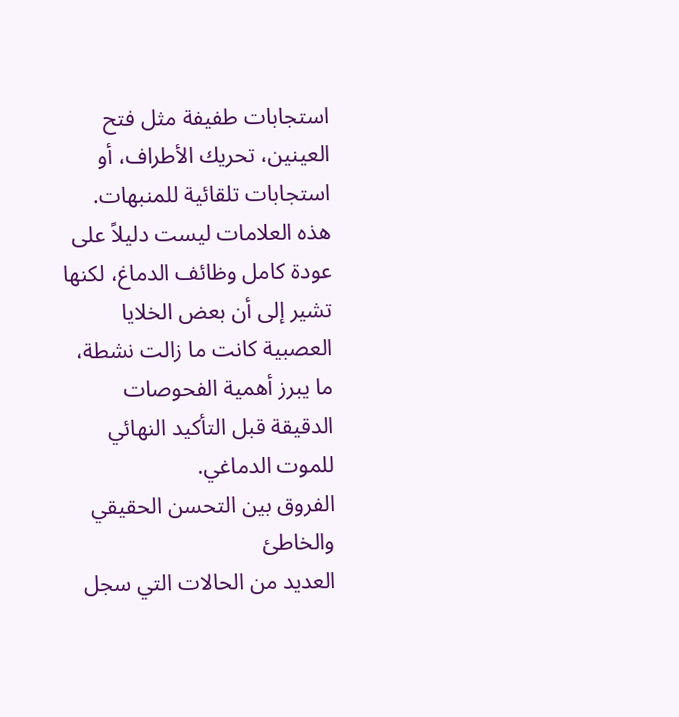استجابات طفيفة مثل فتح العينين، تحريك الأطراف، أو استجابات تلقائية للمنبهات. هذه العلامات ليست دليلاً على عودة كامل وظائف الدماغ، لكنها تشير إلى أن بعض الخلايا العصبية كانت ما زالت نشطة، ما يبرز أهمية الفحوصات الدقيقة قبل التأكيد النهائي للموت الدماغي.
الفروق بين التحسن الحقيقي والخاطئ
العديد من الحالات التي سجل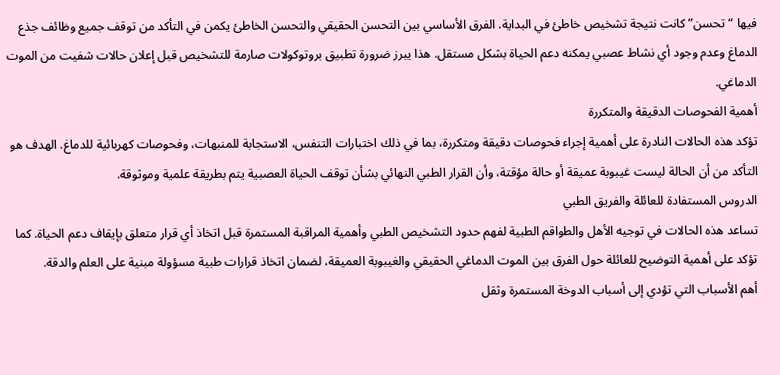فيها “تحسن” كانت نتيجة تشخيص خاطئ في البداية. الفرق الأساسي بين التحسن الحقيقي والتحسن الخاطئ يكمن في التأكد من توقف جميع وظائف جذع الدماغ وعدم وجود أي نشاط عصبي يمكنه دعم الحياة بشكل مستقل. هذا يبرز ضرورة تطبيق بروتوكولات صارمة للتشخيص قبل إعلان حالات شفيت من الموت الدماغي.
أهمية الفحوصات الدقيقة والمتكررة
تؤكد هذه الحالات النادرة على أهمية إجراء فحوصات دقيقة ومتكررة، بما في ذلك اختبارات التنفس، الاستجابة للمنبهات، وفحوصات كهربائية للدماغ. الهدف هو التأكد من أن الحالة ليست غيبوبة عميقة أو حالة مؤقتة، وأن القرار الطبي النهائي بشأن توقف الحياة العصبية يتم بطريقة علمية وموثوقة.
الدروس المستفادة للعائلة والفريق الطبي
تساعد هذه الحالات في توجيه الأهل والطواقم الطبية لفهم حدود التشخيص الطبي وأهمية المراقبة المستمرة قبل اتخاذ أي قرار متعلق بإيقاف دعم الحياة. كما تؤكد على أهمية التوضيح للعائلة حول الفرق بين الموت الدماغي الحقيقي والغيبوبة العميقة، لضمان اتخاذ قرارات طبية مسؤولة مبنية على العلم والدقة.
أهم الأسباب التي تؤدي إلى أسباب الدوخة المستمرة وثقل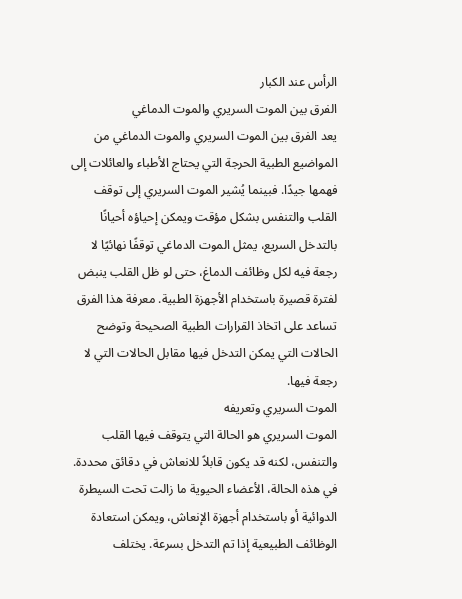الرأس عند الكبار
الفرق بين الموت السريري والموت الدماغي
يعد الفرق بين الموت السريري والموت الدماغي من المواضيع الطبية الحرجة التي يحتاج الأطباء والعائلات إلى فهمها جيدًا. فبينما يُشير الموت السريري إلى توقف القلب والتنفس بشكل مؤقت ويمكن إحياؤه أحيانًا بالتدخل السريع، يمثل الموت الدماغي توقفًا نهائيًا لا رجعة فيه لكل وظائف الدماغ، حتى لو ظل القلب ينبض لفترة قصيرة باستخدام الأجهزة الطبية. معرفة هذا الفرق تساعد على اتخاذ القرارات الطبية الصحيحة وتوضح الحالات التي يمكن التدخل فيها مقابل الحالات التي لا رجعة فيها.
الموت السريري وتعريفه
الموت السريري هو الحالة التي يتوقف فيها القلب والتنفس، لكنه قد يكون قابلاً للانعاش في دقائق محددة. في هذه الحالة، الأعضاء الحيوية ما زالت تحت السيطرة الدوائية أو باستخدام أجهزة الإنعاش، ويمكن استعادة الوظائف الطبيعية إذا تم التدخل بسرعة. يختلف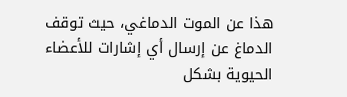هذا عن الموت الدماغي، حيث توقف الدماغ عن إرسال أي إشارات للأعضاء الحيوية بشكل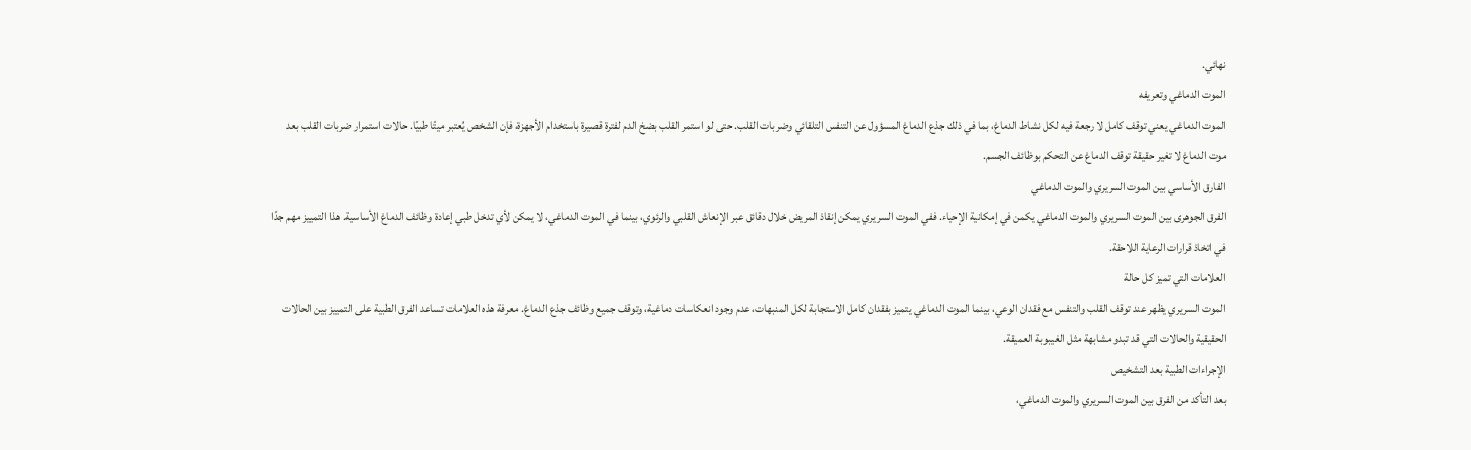نهائي.
الموت الدماغي وتعريفه
الموت الدماغي يعني توقف كامل لا رجعة فيه لكل نشاط الدماغ، بما في ذلك جذع الدماغ المسؤول عن التنفس التلقائي وضربات القلب. حتى لو استمر القلب بضخ الدم لفترة قصيرة باستخدام الأجهزة، فإن الشخص يُعتبر ميتًا طبيًا. حالات استمرار ضربات القلب بعد موت الدماغ لا تغير حقيقة توقف الدماغ عن التحكم بوظائف الجسم.
الفارق الأساسي بين الموت السريري والموت الدماغي
الفرق الجوهرى بين الموت السريري والموت الدماغي يكمن في إمكانية الإحياء. ففي الموت السريري يمكن إنقاذ المريض خلال دقائق عبر الإنعاش القلبي والرئوي، بينما في الموت الدماغي، لا يمكن لأي تدخل طبي إعادة وظائف الدماغ الأساسية. هذا التمييز مهم جدًا في اتخاذ قرارات الرعاية اللاحقة.
العلامات التي تميز كل حالة
الموت السريري يظهر عند توقف القلب والتنفس مع فقدان الوعي، بينما الموت الدماغي يتميز بفقدان كامل الاستجابة لكل المنبهات، عدم وجود انعكاسات دماغية، وتوقف جميع وظائف جذع الدماغ. معرفة هذه العلامات تساعد الفرق الطبية على التمييز بين الحالات الحقيقية والحالات التي قد تبدو مشابهة مثل الغيبوبة العميقة.
الإجراءات الطبية بعد التشخيص
بعد التأكد من الفرق بين الموت السريري والموت الدماغي،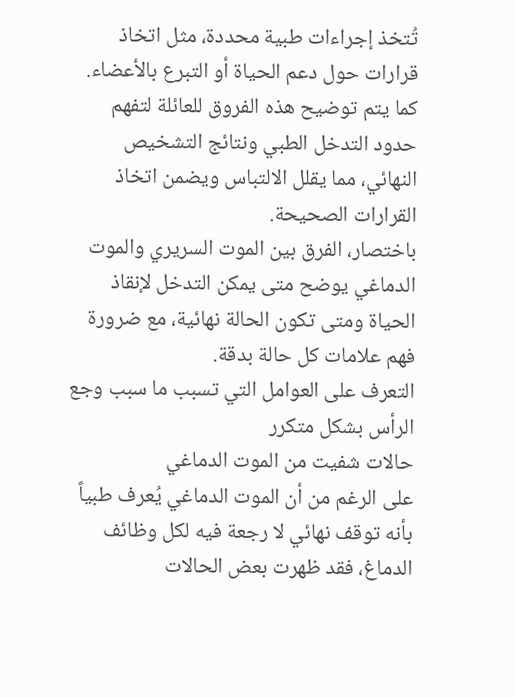تُتخذ إجراءات طبية محددة، مثل اتخاذ قرارات حول دعم الحياة أو التبرع بالأعضاء. كما يتم توضيح هذه الفروق للعائلة لتفهم حدود التدخل الطبي ونتائج التشخيص النهائي، مما يقلل الالتباس ويضمن اتخاذ القرارات الصحيحة.
باختصار، الفرق بين الموت السريري والموت الدماغي يوضح متى يمكن التدخل لإنقاذ الحياة ومتى تكون الحالة نهائية، مع ضرورة فهم علامات كل حالة بدقة.
التعرف على العوامل التي تسبب ما سبب وجع الرأس بشكل متكرر
حالات شفيت من الموت الدماغي
على الرغم من أن الموت الدماغي يُعرف طبياً بأنه توقف نهائي لا رجعة فيه لكل وظائف الدماغ، فقد ظهرت بعض الحالات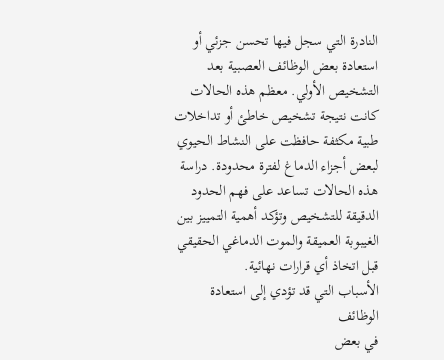النادرة التي سجل فيها تحسن جزئي أو استعادة بعض الوظائف العصبية بعد التشخيص الأولي. معظم هذه الحالات كانت نتيجة تشخيص خاطئ أو تداخلات طبية مكثفة حافظت على النشاط الحيوي لبعض أجزاء الدماغ لفترة محدودة. دراسة هذه الحالات تساعد على فهم الحدود الدقيقة للتشخيص وتؤكد أهمية التمييز بين الغيبوبة العميقة والموت الدماغي الحقيقي قبل اتخاذ أي قرارات نهائية.
الأسباب التي قد تؤدي إلى استعادة الوظائف
في بعض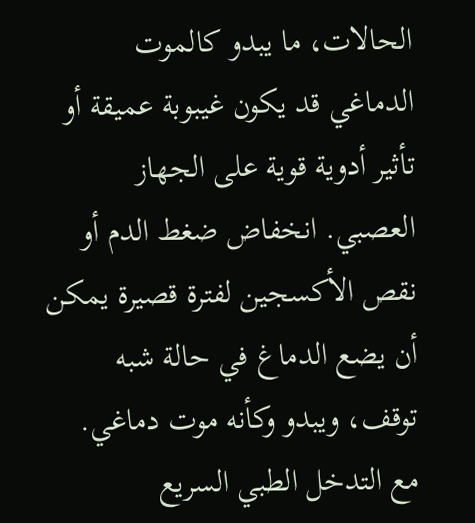الحالات، ما يبدو كالموت الدماغي قد يكون غيبوبة عميقة أو تأثير أدوية قوية على الجهاز العصبي. انخفاض ضغط الدم أو نقص الأكسجين لفترة قصيرة يمكن أن يضع الدماغ في حالة شبه توقف، ويبدو وكأنه موت دماغي. مع التدخل الطبي السريع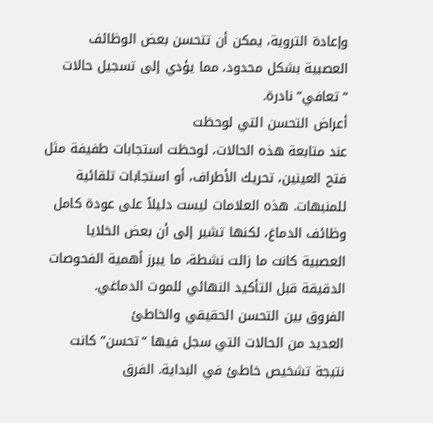وإعادة التروية، يمكن أن تتحسن بعض الوظائف العصبية بشكل محدود، مما يؤدي إلى تسجيل حالات “تعافي” نادرة.
أعراض التحسن التي لوحظت
عند متابعة هذه الحالات، لوحظت استجابات طفيفة مثل فتح العينين، تحريك الأطراف، أو استجابات تلقائية للمنبهات. هذه العلامات ليست دليلاً على عودة كامل وظائف الدماغ، لكنها تشير إلى أن بعض الخلايا العصبية كانت ما زالت نشطة، ما يبرز أهمية الفحوصات الدقيقة قبل التأكيد النهائي للموت الدماغي.
الفروق بين التحسن الحقيقي والخاطئ
العديد من الحالات التي سجل فيها “تحسن” كانت نتيجة تشخيص خاطئ في البداية. الفرق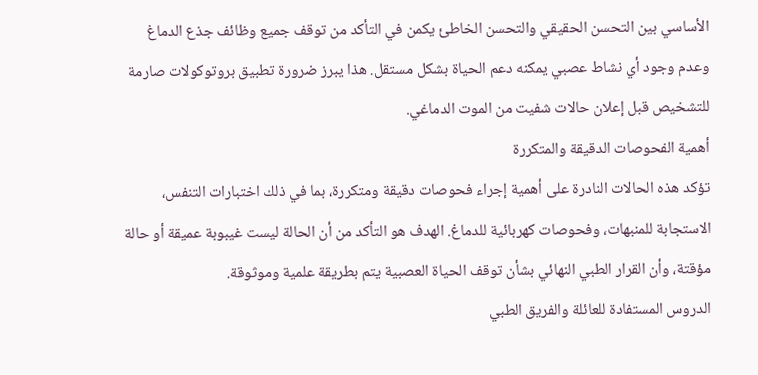الأساسي بين التحسن الحقيقي والتحسن الخاطئ يكمن في التأكد من توقف جميع وظائف جذع الدماغ وعدم وجود أي نشاط عصبي يمكنه دعم الحياة بشكل مستقل. هذا يبرز ضرورة تطبيق بروتوكولات صارمة للتشخيص قبل إعلان حالات شفيت من الموت الدماغي.
أهمية الفحوصات الدقيقة والمتكررة
تؤكد هذه الحالات النادرة على أهمية إجراء فحوصات دقيقة ومتكررة، بما في ذلك اختبارات التنفس، الاستجابة للمنبهات، وفحوصات كهربائية للدماغ. الهدف هو التأكد من أن الحالة ليست غيبوبة عميقة أو حالة مؤقتة، وأن القرار الطبي النهائي بشأن توقف الحياة العصبية يتم بطريقة علمية وموثوقة.
الدروس المستفادة للعائلة والفريق الطبي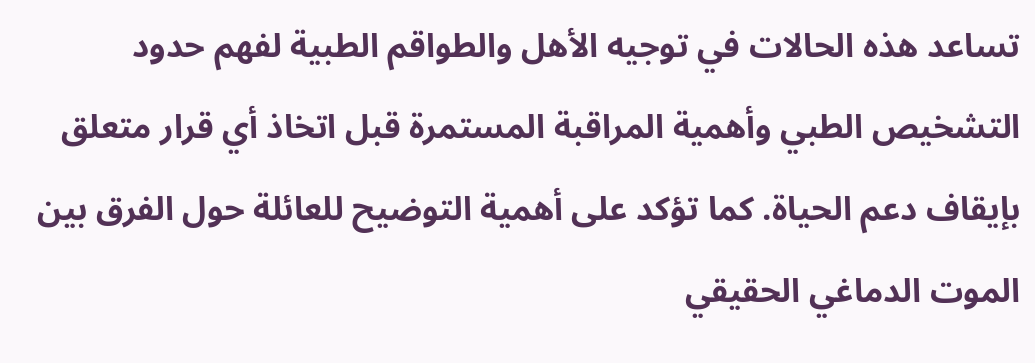تساعد هذه الحالات في توجيه الأهل والطواقم الطبية لفهم حدود التشخيص الطبي وأهمية المراقبة المستمرة قبل اتخاذ أي قرار متعلق بإيقاف دعم الحياة. كما تؤكد على أهمية التوضيح للعائلة حول الفرق بين الموت الدماغي الحقيقي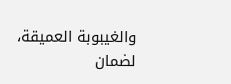والغيبوبة العميقة، لضمان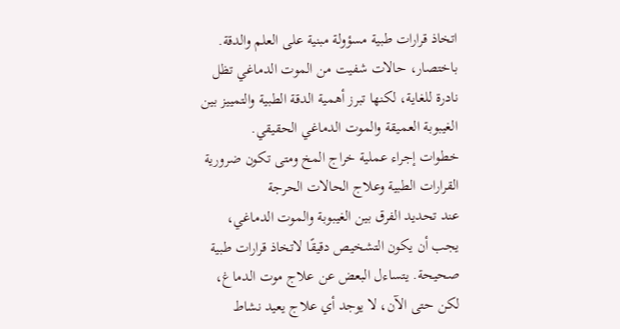اتخاذ قرارات طبية مسؤولة مبنية على العلم والدقة.
باختصار، حالات شفيت من الموت الدماغي تظل نادرة للغاية، لكنها تبرز أهمية الدقة الطبية والتمييز بين الغيبوبة العميقة والموت الدماغي الحقيقي.
خطوات إجراء عملية خراج المخ ومتى تكون ضرورية
القرارات الطبية وعلاج الحالات الحرجة
عند تحديد الفرق بين الغيبوبة والموت الدماغي، يجب أن يكون التشخيص دقيقًا لاتخاذ قرارات طبية صحيحة. يتساءل البعض عن علاج موت الدماغ، لكن حتى الآن، لا يوجد أي علاج يعيد نشاط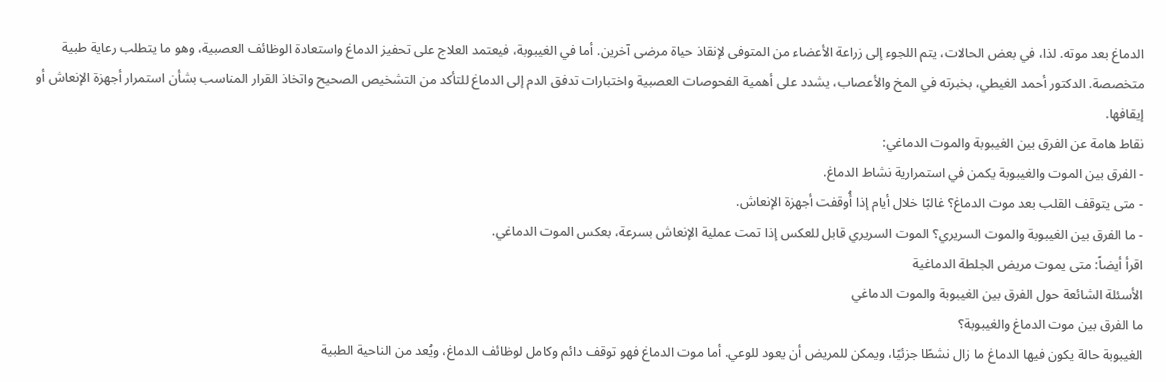الدماغ بعد موته. لذا، في بعض الحالات، يتم اللجوء إلى زراعة الأعضاء من المتوفى لإنقاذ حياة مرضى آخرين. أما في الغيبوبة، فيعتمد العلاج على تحفيز الدماغ واستعادة الوظائف العصبية، وهو ما يتطلب رعاية طبية متخصصة. الدكتور أحمد الغيطي، بخبرته في المخ والأعصاب، يشدد على أهمية الفحوصات العصبية واختبارات تدفق الدم إلى الدماغ للتأكد من التشخيص الصحيح واتخاذ القرار المناسب بشأن استمرار أجهزة الإنعاش أو إيقافها.
نقاط هامة عن الفرق بين الغيبوبة والموت الدماغي:
- الفرق بين الموت والغيبوبة يكمن في استمرارية نشاط الدماغ.
- متى يتوقف القلب بعد موت الدماغ؟ غالبًا خلال أيام إذا أُوقفت أجهزة الإنعاش.
- ما الفرق بين الغيبوبة والموت السريري؟ الموت السريري قابل للعكس إذا تمت عملية الإنعاش بسرعة، بعكس الموت الدماغي.
اقرأ أيضاً: متى يموت مريض الجلطة الدماغية
الأسئلة الشائعة حول الفرق بين الغيبوبة والموت الدماغي
ما الفرق بين موت الدماغ والغيبوبة؟
الغيبوبة حالة يكون فيها الدماغ ما زال نشطًا جزئيًا، ويمكن للمريض أن يعود للوعي. أما موت الدماغ فهو توقف دائم وكامل لوظائف الدماغ، ويُعد من الناحية الطبية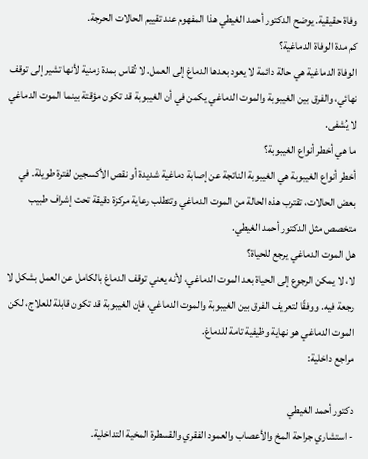وفاة حقيقية. يوضح الدكتور أحمد الغيطي هذا المفهوم عند تقييم الحالات الحرجة.
كم مدة الوفاة الدماغية؟
الوفاة الدماغية هي حالة دائمة لا يعود بعدها الدماغ إلى العمل. لا تُقاس بمدة زمنية لأنها تشير إلى توقف نهائي، والفرق بين الغيبوبة والموت الدماغي يكمن في أن الغيبوبة قد تكون مؤقتة بينما الموت الدماغي لا يُشفى.
ما هي أخطر أنواع الغيبوبة؟
أخطر أنواع الغيبوبة هي الغيبوبة الناتجة عن إصابة دماغية شديدة أو نقص الأكسجين لفترة طويلة. في بعض الحالات، تقترب هذه الحالة من الموت الدماغي وتتطلب رعاية مركزة دقيقة تحت إشراف طبيب متخصص مثل الدكتور أحمد الغيطي.
هل الموت الدماغي يرجع للحياة؟
لا، لا يمكن الرجوع إلى الحياة بعد الموت الدماغي، لأنه يعني توقف الدماغ بالكامل عن العمل بشكل لا رجعة فيه. ووفقًا لتعريف الفرق بين الغيبوبة والموت الدماغي، فإن الغيبوبة قد تكون قابلة للعلاج، لكن الموت الدماغي هو نهاية وظيفية تامة للدماغ.
مراجع داخلية:

دكتور أحمد الغيطي
- استشاري جراحة المخ والأعصاب والعمود الفقري والقسطرة المخية التداخلية.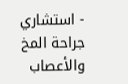- استشاري جراحة المخ والأعصاب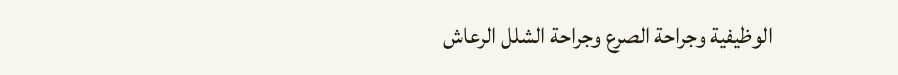الوظيفية وجراحة الصرع وجراحة الشلل الرعاش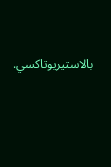بالاستيريوتاكسي.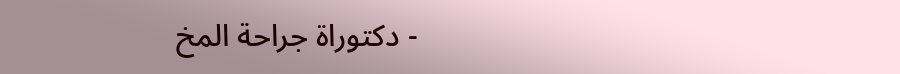- دكتوراة جراحة المخ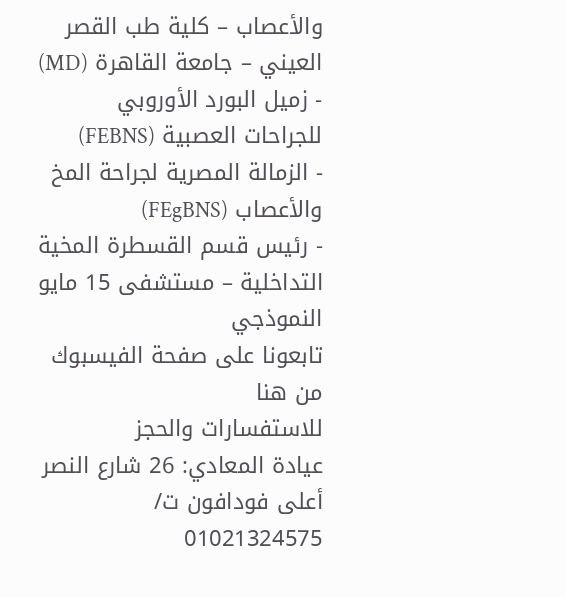والأعصاب – كلية طب القصر العيني – جامعة القاهرة (MD)
- زميل البورد الأوروبي للجراحات العصبية (FEBNS)
- الزمالة المصرية لجراحة المخ والأعصاب (FEgBNS)
- رئيس قسم القسطرة المخية التداخلية – مستشفى 15 مايو النموذجي
تابعونا على صفحة الفيسبوك من هنا
للاستفسارات والحجز
عيادة المعادي: 26 شارع النصر أعلى فودافون ت/ 01021324575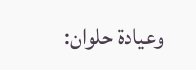وعيادة حلوان: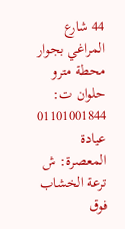44 شارع المراغي بجوار محطة مترو حلوان ت: 01101001844
عيادة المعصرة: ش ترعة الخشاب فوق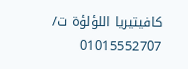كافيتيريا اللؤلؤة ت/ 01015552707